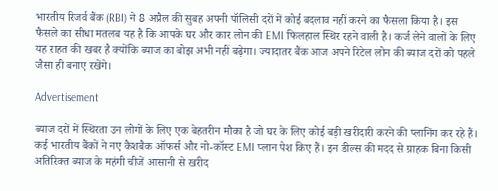भारतीय रिजर्व बैंक (RBI) ने 8 अप्रैल की सुबह अपनी पॉलिसी दरों में कोई बदलाव नहीं करने का फैसला किया है। इस फैसले का सीधा मतलब यह है कि आपके घर और कार लोन की EMI फिलहाल स्थिर रहने वाली है। कर्ज लेने वालों के लिए यह राहत की खबर है क्योंकि ब्याज का बोझ अभी नहीं बढ़ेगा। ज्यादातर बैंक आज अपने रिटेल लोन की ब्याज दरों को पहले जैसा ही बनाए रखेंगे।

Advertisement

ब्याज दरों में स्थिरता उन लोगों के लिए एक बेहतरीन मौका है जो घर के लिए कोई बड़ी खरीदारी करने की प्लानिंग कर रहे हैं। कई भारतीय बैंकों ने नए कैशबैक ऑफर्स और नो-कॉस्ट EMI प्लान पेश किए हैं। इन डील्स की मदद से ग्राहक बिना किसी अतिरिक्त ब्याज के महंगी चीजें आसानी से खरीद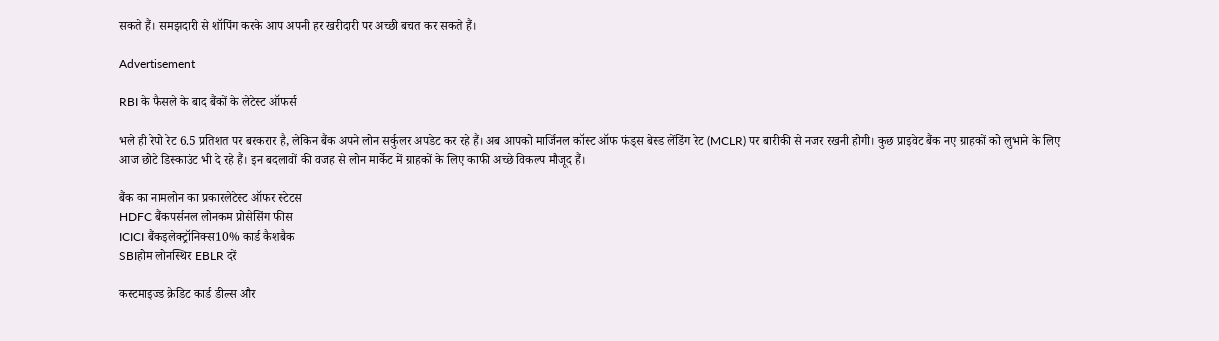सकते हैं। समझदारी से शॉपिंग करके आप अपनी हर खरीदारी पर अच्छी बचत कर सकते हैं।

Advertisement

RBI के फैसले के बाद बैंकों के लेटेस्ट ऑफर्स

भले ही रेपो रेट 6.5 प्रतिशत पर बरकरार है, लेकिन बैंक अपने लोन सर्कुलर अपडेट कर रहे हैं। अब आपको मार्जिनल कॉस्ट ऑफ फंड्स बेस्ड लेंडिंग रेट (MCLR) पर बारीकी से नजर रखनी होगी। कुछ प्राइवेट बैंक नए ग्राहकों को लुभाने के लिए आज छोटे डिस्काउंट भी दे रहे हैं। इन बदलावों की वजह से लोन मार्केट में ग्राहकों के लिए काफी अच्छे विकल्प मौजूद हैं।

बैंक का नामलोन का प्रकारलेटेस्ट ऑफर स्टेटस
HDFC बैंकपर्सनल लोनकम प्रोसेसिंग फीस
ICICI बैंकइलेक्ट्रॉनिक्स10% कार्ड कैशबैक
SBIहोम लोनस्थिर EBLR दरें

कस्टमाइज्ड क्रेडिट कार्ड डील्स और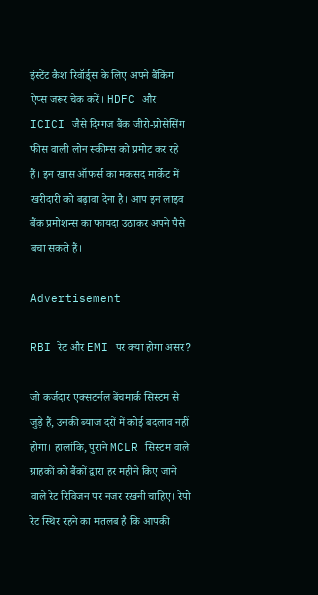इंस्टेंट कैश रिवॉर्ड्स के लिए अपने बैंकिंग ऐप्स जरूर चेक करें। HDFC और ICICI जैसे दिग्गज बैंक जीरो-प्रोसेसिंग फीस वाली लोन स्कीम्स को प्रमोट कर रहे हैं। इन खास ऑफर्स का मकसद मार्केट में खरीदारी को बढ़ावा देना है। आप इन लाइव बैंक प्रमोशन्स का फायदा उठाकर अपने पैसे बचा सकते हैं।

Advertisement

RBI रेट और EMI पर क्या होगा असर?

जो कर्जदार एक्सटर्नल बेंचमार्क सिस्टम से जुड़े हैं, उनकी ब्याज दरों में कोई बदलाव नहीं होगा। हालांकि, पुराने MCLR सिस्टम वाले ग्राहकों को बैंकों द्वारा हर महीने किए जाने वाले रेट रिविजन पर नजर रखनी चाहिए। रेपो रेट स्थिर रहने का मतलब है कि आपकी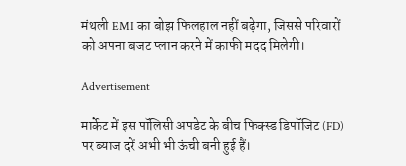मंथली EMI का बोझ फिलहाल नहीं बढ़ेगा, जिससे परिवारों को अपना बजट प्लान करने में काफी मदद मिलेगी।

Advertisement

मार्केट में इस पॉलिसी अपडेट के बीच फिक्स्ड डिपॉजिट (FD) पर ब्याज दरें अभी भी ऊंची बनी हुई हैं।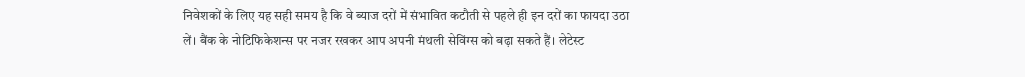निवेशकों के लिए यह सही समय है कि वे ब्याज दरों में संभावित कटौती से पहले ही इन दरों का फायदा उठा लें। बैंक के नोटिफिकेशन्स पर नजर रखकर आप अपनी मंथली सेविंग्स को बढ़ा सकते हैं। लेटेस्ट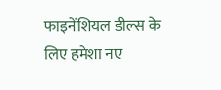फाइनेंशियल डील्स के लिए हमेशा नए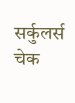सर्कुलर्स चेक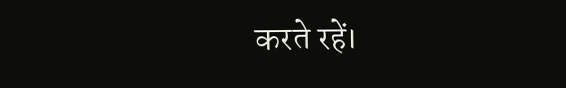करते रहें।